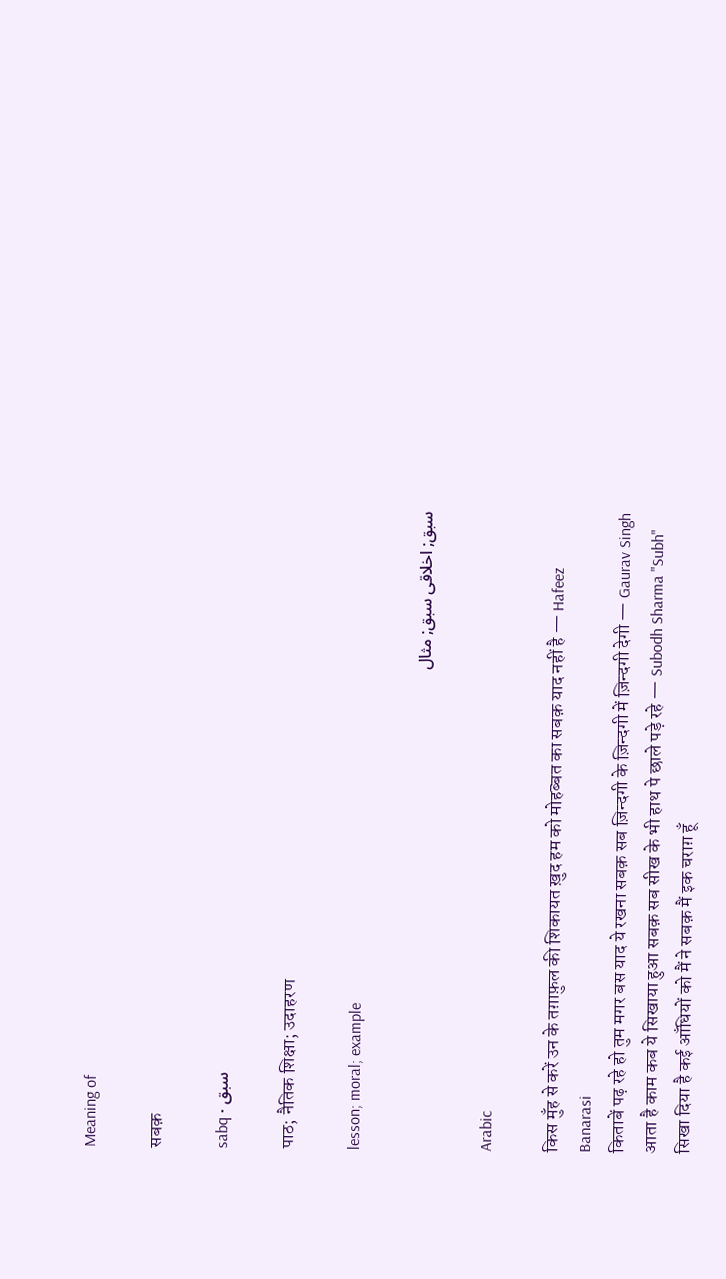Meaning of

सबक़

sabq • سبق

पाठ; नैतिक शिक्षा; उदाहरण

lesson; moral; example

سبق; اخلاقی سبق; مثال

Arabic

किस मुँह से करें उन के तग़ाफ़ुल की शिकायत ख़ुद हम को मोहब्बत का सबक़ याद नहीं है — Hafeez Banarasi
किताबें पढ़ रहे हो तुम मगर बस याद ये रखना सबक़ सब ज़िन्दगी के ज़िन्दगी में ज़िन्दगी देगी — Gaurav Singh
आता है काम कब ये सिखाया हुआ सबक़ सब सीख के भी हाथ पे छाले पड़े रहे — Subodh Sharma "Subh"
सिखा दिया है कई आँधियों को मैं ने सबक़ मैं इक चराग़ हूँ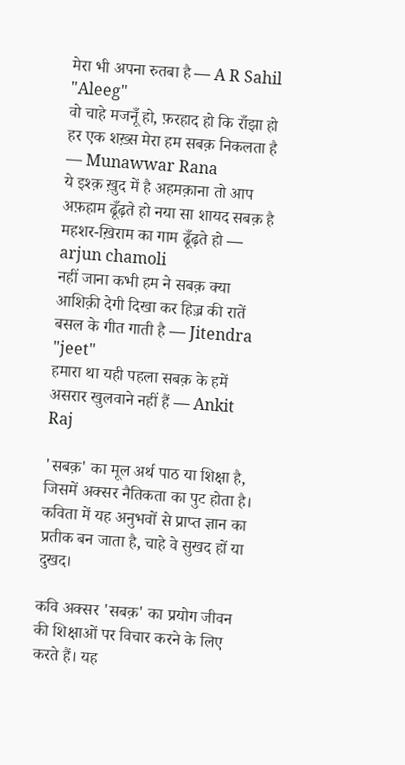मेरा भी अपना रुतबा है — A R Sahil "Aleeg"
वो चाहे मजनूँ हो, फ़रहाद हो कि राँझा हो हर एक शख़्स मेरा हम सबक़ निकलता है — Munawwar Rana
ये इश्क़ ख़ुद में है अहमक़ाना तो आप अफ़हाम ढूँढ़ते हो नया सा शायद सबक़ है महशर-ख़िराम का गाम ढूँढ़ते हो — arjun chamoli
नहीं जाना कभी हम ने सबक़ क्या आशिक़ी देगी दिखा कर हिज़्र की रातें बसल के गीत गाती है — Jitendra "jeet"
हमारा था यही पहला सबक़ के हमें असरार खुलवाने नहीं हैं — Ankit Raj

'सबक़' का मूल अर्थ पाठ या शिक्षा है, जिसमें अक्सर नैतिकता का पुट होता है। कविता में यह अनुभवों से प्राप्त ज्ञान का प्रतीक बन जाता है, चाहे वे सुखद हों या दुखद।

कवि अक्सर 'सबक़' का प्रयोग जीवन की शिक्षाओं पर विचार करने के लिए करते हैं। यह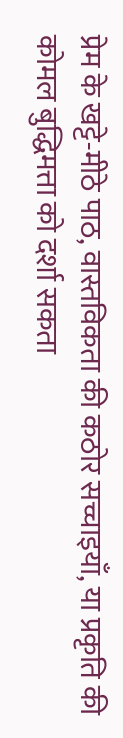प्रेम के खट्टे-मीठे पाठ, वास्तविकता की कठोर सच्चाइयाँ, या प्रकृति की कोमल बुद्धिमत्ता को दर्शा सकता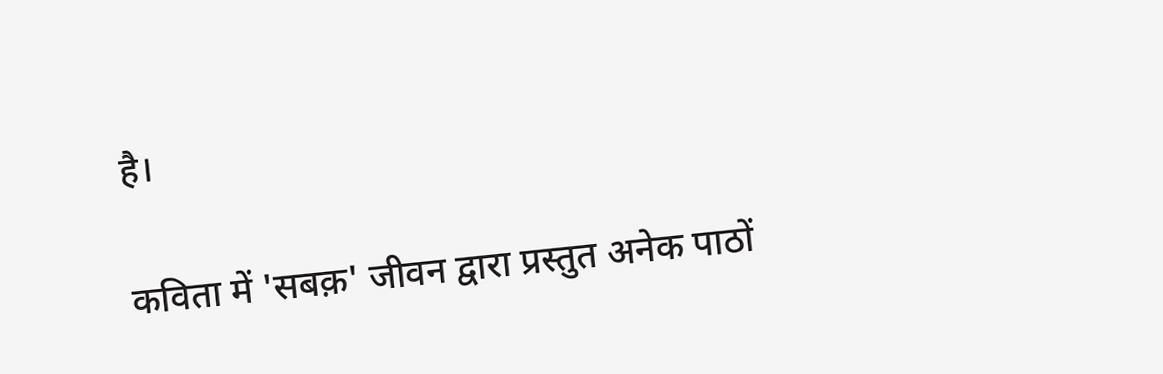है।

कविता में 'सबक़' जीवन द्वारा प्रस्तुत अनेक पाठों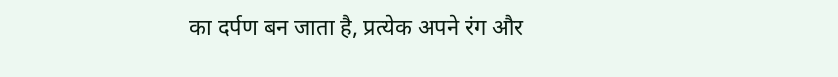का दर्पण बन जाता है, प्रत्येक अपने रंग और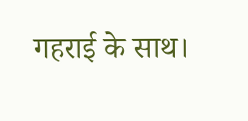गहराई के साथ।